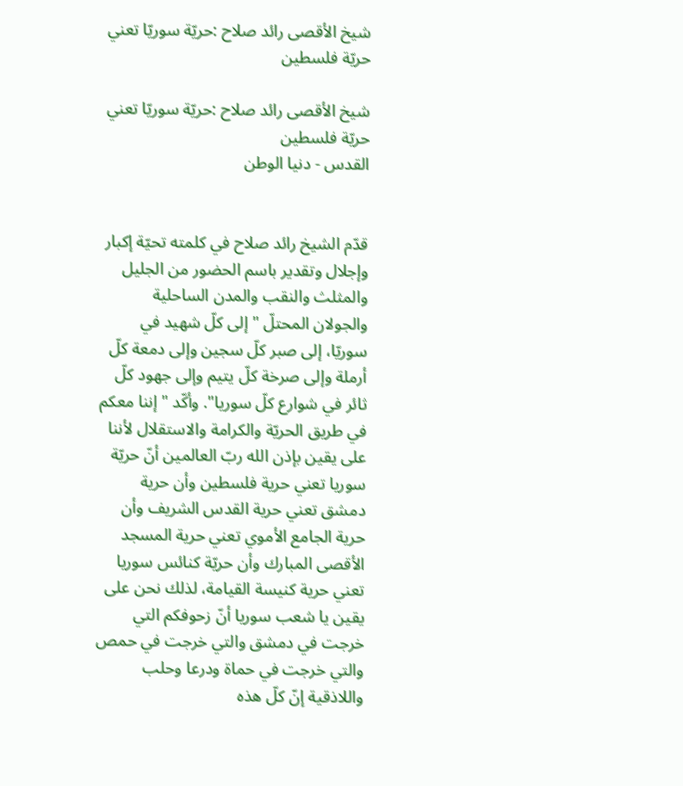شيخ الأقصى رائد صلاح :حريّة سوريّا تعني حريّة فلسطين

شيخ الأقصى رائد صلاح :حريّة سوريّا تعني حريّة فلسطين
القدس - دنيا الوطن


قدّم الشيخ رائد صلاح في كلمته تحيّة إكبار وإجلال وتقدير باسم الحضور من الجليل والمثلث والنقب والمدن الساحلية والجولان المحتلّ "إلى كلّ شهيد في سوريّا، إلى صبر كلّ سجين وإلى دمعة كلّ أرملة وإلى صرخة كلّ يتيم وإلى جهود كلّ ثائر في شوارع كلّ سوريا". وأكّد "إننا معكم في طريق الحريّة والكرامة والاستقلال لأننا على يقين بإذن الله ربّ العالمين أنّ حريّة سوريا تعني حرية فلسطين وأن حرية دمشق تعني حرية القدس الشريف وأن حرية الجامع الأموي تعني حرية المسجد الأقصى المبارك وأن حريّة كنائس سوريا تعني حرية كنيسة القيامة، لذلك نحن على يقين يا شعب سوريا أنّ زحوفكم التي خرجت في دمشق والتي خرجت في حمص والتي خرجت في حماة ودرعا وحلب واللاذقية إنّ كلّ هذه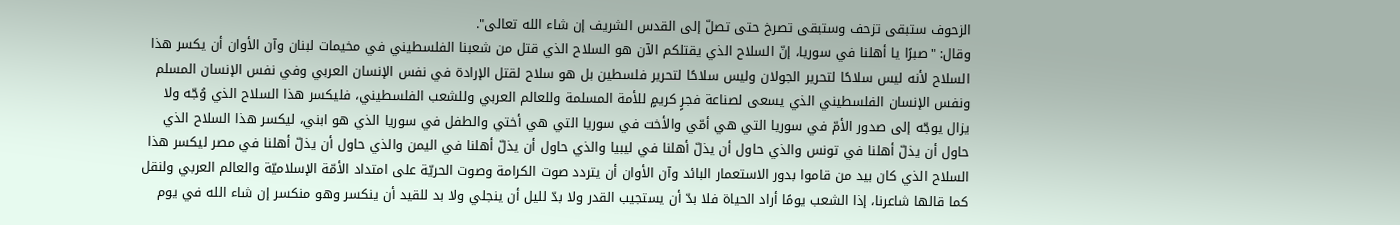الزحوف ستبقى تزحف وستبقى تصرخ حتى تصلّ إلى القدس الشريف إن شاء الله تعالى".
وقال: "صبرًا يا أهلنا في سوريا، إنّ السلاح الذي يقتلكم الآن هو السلاح الذي قتل من شعبنا الفلسطيني في مخيمات لبنان وآن الأوان أن يكسر هذا السلاح لأنه ليس سلاحًا لتحرير الجولان وليس سلاحًا لتحرير فلسطين بل هو سلاح لقتل الإرادة في نفس الإنسان العربي وفي نفس الإنسان المسلم ونفس الإنسان الفلسطيني الذي يسعى لصناعة فجرٍ كريمٍ للأمة المسلمة وللعالم العربي وللشعب الفلسطيني، فليكسر هذا السلاح الذي وُجّه ولا يزال يوجّه إلى صدور الأمّ في سوريا التي هي أمّي والأخت في سوريا التي هي أختي والطفل في سوريا الذي هو ابني، ليكسر هذا السلاح الذي حاول أن يذلّ أهلنا في تونس والذي حاول أن يذلّ أهلنا في ليبيا والذي حاول أن يذلّ أهلنا في اليمن والذي حاول أن يذلّ أهلنا في مصر ليكسر هذا السلاح الذي كان بيد من قاموا بدور الاستعمار البائد وآن الأوان أن يتردد صوت الكرامة وصوت الحريّة على امتداد الأمّة الإسلاميّة والعالم العربي ولنقل كما قالها شاعرنا، إذا الشعب يومًا أراد الحياة فلا بدّ أن يستجيب القدر ولا بدّ لليل أن ينجلي ولا بد للقيد أن ينكسر وهو منكسر إن شاء الله في يوم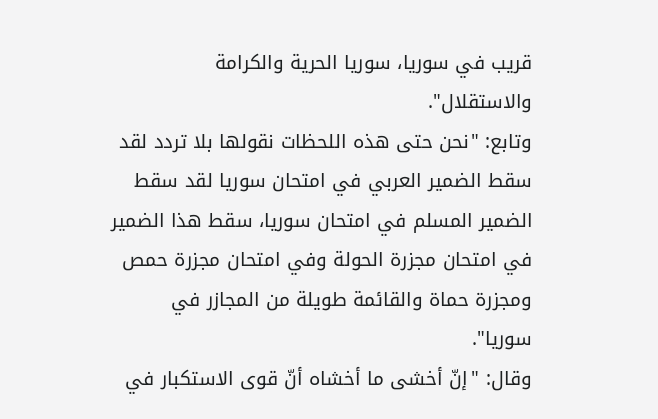قريب في سوريا، سوريا الحرية والكرامة والاستقلال".
وتابع: "نحن حتى هذه اللحظات نقولها بلا تردد لقد سقط الضمير العربي في امتحان سوريا لقد سقط الضمير المسلم في امتحان سوريا، سقط هذا الضمير في امتحان مجزرة الحولة وفي امتحان مجزرة حمص ومجزرة حماة والقائمة طويلة من المجازر في سوريا".
وقال: "إنّ أخشى ما أخشاه أنّ قوى الاستكبار في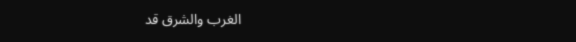الغرب والشرق قد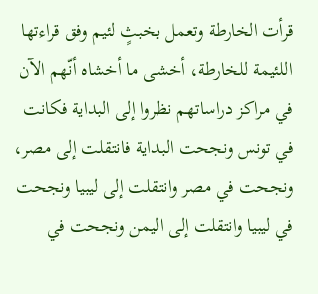قرأت الخارطة وتعمل بخبثٍ لئيم وفق قراءتها اللئيمة للخارطة، أخشى ما أخشاه أنّهم الآن في مراكز دراساتهم نظروا إلى البداية فكانت في تونس ونجحت البداية فانتقلت إلى مصر، ونجحت في مصر وانتقلت إلى ليبيا ونجحت في ليبيا وانتقلت إلى اليمن ونجحت في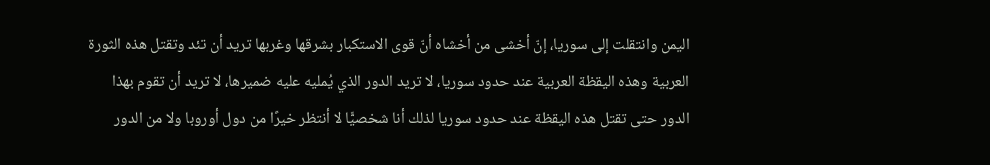اليمن وانتقلت إلى سوريا، إنّ أخشى من أخشاه أنّ قوى الاستكبار بشرقها وغربها تريد أن تئد وتقتل هذه الثورة العربية وهذه اليقظة العربية عند حدود سوريا، لا تريد الدور الذي يُمليه عليه ضميرها، لا تريد أن تقوم بهذا الدور حتى تقتل هذه اليقظة عند حدود سوريا لذلك أنا شخصيًّا لا أنتظر خيرًا من دول أوروبا ولا من الدور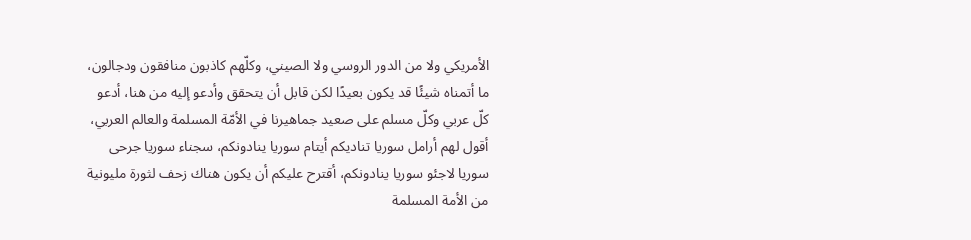الأمريكي ولا من الدور الروسي ولا الصيني، وكلّهم كاذبون منافقون ودجالون، ما أتمناه شيئًا قد يكون بعيدًا لكن قابل أن يتحقق وأدعو إليه من هنا، أدعو كلّ عربي وكلّ مسلم على صعيد جماهيرنا في الأمّة المسلمة والعالم العربي، أقول لهم أرامل سوريا تناديكم أيتام سوريا ينادونكم، سجناء سوريا جرحى سوريا لاجئو سوريا ينادونكم، أقترح عليكم أن يكون هناك زحف لثورة مليونية من الأمة المسلمة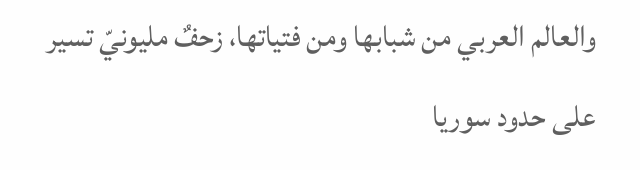والعالم العربي من شبابها ومن فتياتها، زحفٌ مليونيّ تسير على حدود سوريا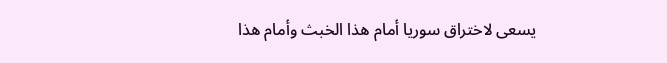يسعى لاختراق سوريا أمام هذا الخبث وأمام هذا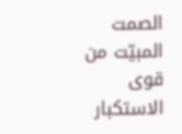الصمت المبيّت من قوى الاستكبار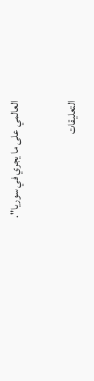العالمي على ما يجري في سوريا".

التعليقات